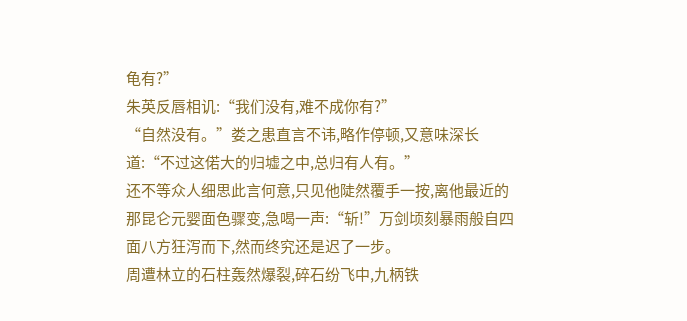龟有?”
朱英反唇相讥:“我们没有,难不成你有?”
“自然没有。”娄之患直言不讳,略作停顿,又意味深长道:“不过这偌大的归墟之中,总归有人有。”
还不等众人细思此言何意,只见他陡然覆手一按,离他最近的那昆仑元婴面色骤变,急喝一声:“斩!”万剑顷刻暴雨般自四面八方狂泻而下,然而终究还是迟了一步。
周遭林立的石柱轰然爆裂,碎石纷飞中,九柄铁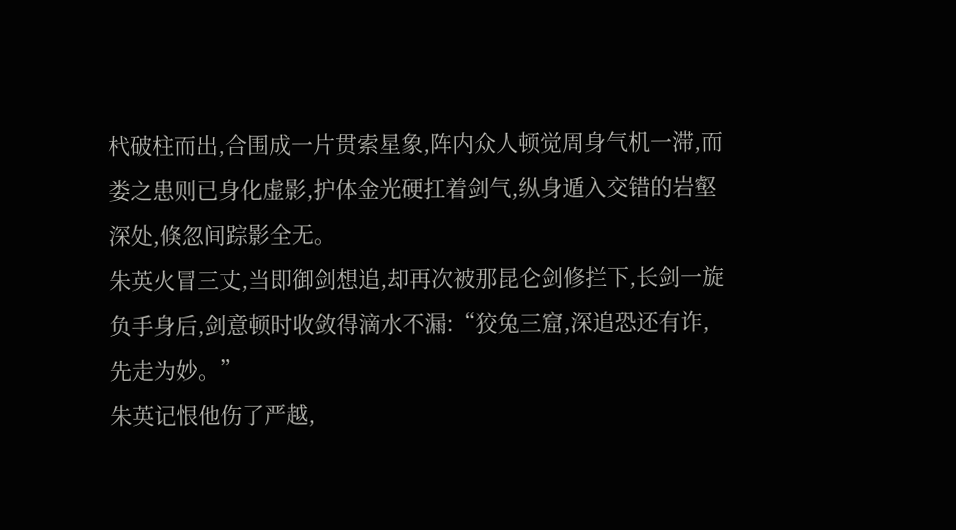杙破柱而出,合围成一片贯索星象,阵内众人顿觉周身气机一滞,而娄之患则已身化虚影,护体金光硬扛着剑气,纵身遁入交错的岩壑深处,倏忽间踪影全无。
朱英火冒三丈,当即御剑想追,却再次被那昆仑剑修拦下,长剑一旋负手身后,剑意顿时收敛得滴水不漏:“狡兔三窟,深追恐还有诈,先走为妙。”
朱英记恨他伤了严越,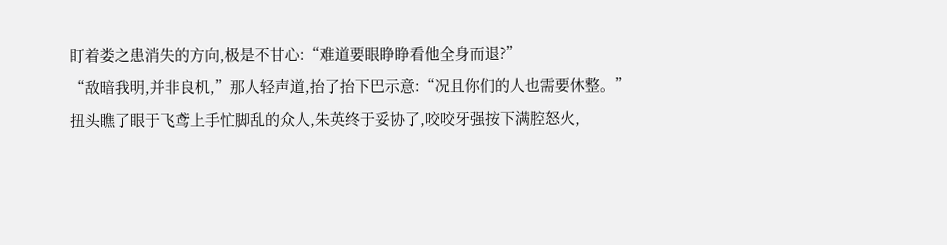盯着娄之患消失的方向,极是不甘心:“难道要眼睁睁看他全身而退?”
“敌暗我明,并非良机,”那人轻声道,抬了抬下巴示意:“况且你们的人也需要休整。”
扭头瞧了眼于飞鸢上手忙脚乱的众人,朱英终于妥协了,咬咬牙强按下满腔怒火,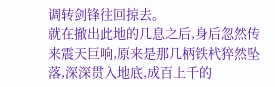调转剑锋往回掠去。
就在撤出此地的几息之后,身后忽然传来震天巨响,原来是那几柄铁杙猝然坠落,深深贯入地底,成百上千的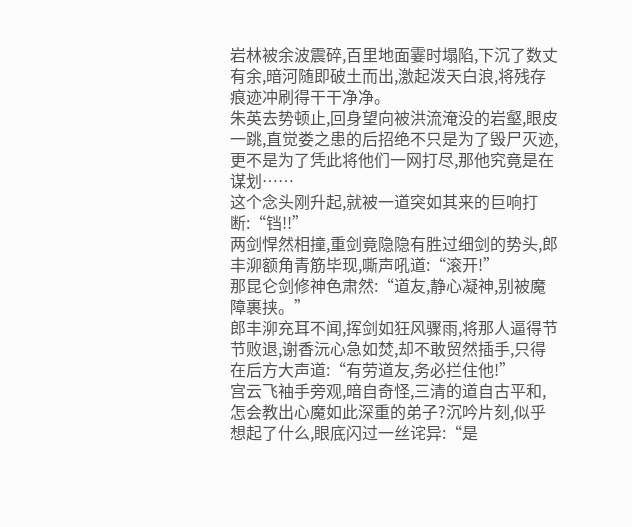岩林被余波震碎,百里地面霎时塌陷,下沉了数丈有余,暗河随即破土而出,激起泼天白浪,将残存痕迹冲刷得干干净净。
朱英去势顿止,回身望向被洪流淹没的岩壑,眼皮一跳,直觉娄之患的后招绝不只是为了毁尸灭迹,更不是为了凭此将他们一网打尽,那他究竟是在谋划……
这个念头刚升起,就被一道突如其来的巨响打断:“铛!!”
两剑悍然相撞,重剑竟隐隐有胜过细剑的势头,郎丰泖额角青筋毕现,嘶声吼道:“滚开!”
那昆仑剑修神色肃然:“道友,静心凝神,别被魔障裹挟。”
郎丰泖充耳不闻,挥剑如狂风骤雨,将那人逼得节节败退,谢香沅心急如焚,却不敢贸然插手,只得在后方大声道:“有劳道友,务必拦住他!”
宫云飞袖手旁观,暗自奇怪,三清的道自古平和,怎会教出心魔如此深重的弟子?沉吟片刻,似乎想起了什么,眼底闪过一丝诧异:“是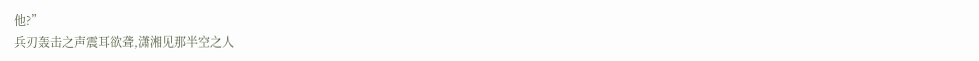他?”
兵刃轰击之声震耳欲聋,潇湘见那半空之人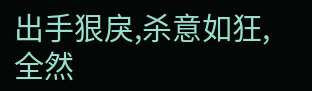出手狠戾,杀意如狂,全然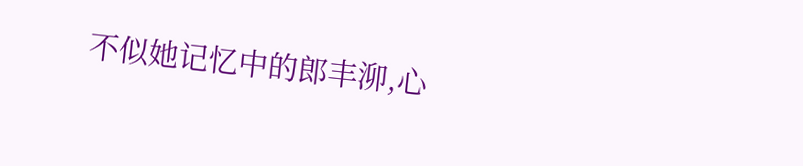不似她记忆中的郎丰泖,心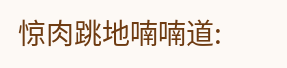惊肉跳地喃喃道: